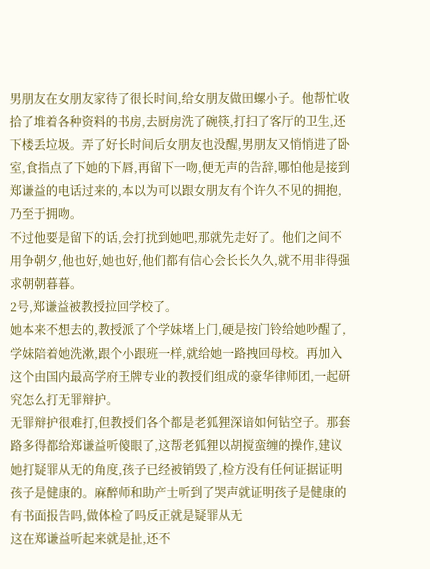男朋友在女朋友家待了很长时间,给女朋友做田螺小子。他帮忙收拾了堆着各种资料的书房,去厨房洗了碗筷,打扫了客厅的卫生,还下楼丢垃圾。弄了好长时间后女朋友也没醒,男朋友又悄悄进了卧室,食指点了下她的下唇,再留下一吻,便无声的告辞,哪怕他是接到郑谦益的电话过来的,本以为可以跟女朋友有个许久不见的拥抱,乃至于拥吻。
不过他要是留下的话,会打扰到她吧,那就先走好了。他们之间不用争朝夕,他也好,她也好,他们都有信心会长长久久,就不用非得强求朝朝暮暮。
2号,郑谦益被教授拉回学校了。
她本来不想去的,教授派了个学妹堵上门,硬是按门铃给她吵醒了,学妹陪着她洗漱,跟个小跟班一样,就给她一路拽回母校。再加入这个由国内最高学府王牌专业的教授们组成的豪华律师团,一起研究怎么打无罪辩护。
无罪辩护很难打,但教授们各个都是老狐狸深谙如何钻空子。那套路多得都给郑谦益听傻眼了,这帮老狐狸以胡搅蛮缠的操作,建议她打疑罪从无的角度,孩子已经被销毁了,检方没有任何证据证明孩子是健康的。麻醉师和助产士听到了哭声就证明孩子是健康的有书面报告吗,做体检了吗反正就是疑罪从无
这在郑谦益听起来就是扯,还不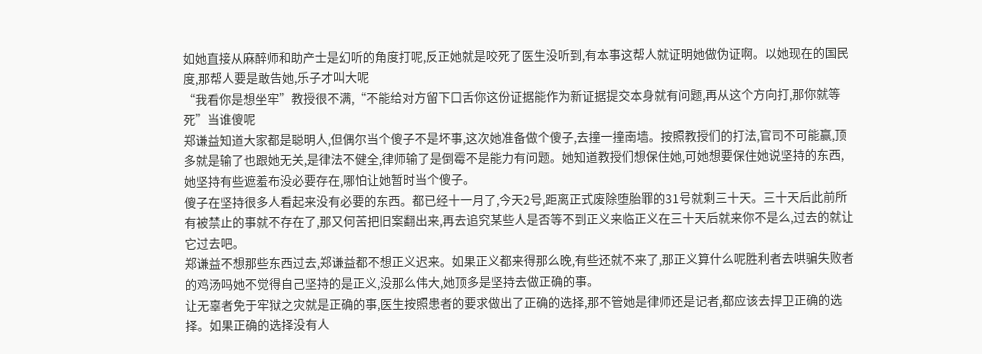如她直接从麻醉师和助产士是幻听的角度打呢,反正她就是咬死了医生没听到,有本事这帮人就证明她做伪证啊。以她现在的国民度,那帮人要是敢告她,乐子才叫大呢
“我看你是想坐牢”教授很不满,“不能给对方留下口舌你这份证据能作为新证据提交本身就有问题,再从这个方向打,那你就等死”当谁傻呢
郑谦益知道大家都是聪明人,但偶尔当个傻子不是坏事,这次她准备做个傻子,去撞一撞南墙。按照教授们的打法,官司不可能赢,顶多就是输了也跟她无关,是律法不健全,律师输了是倒霉不是能力有问题。她知道教授们想保住她,可她想要保住她说坚持的东西,她坚持有些遮羞布没必要存在,哪怕让她暂时当个傻子。
傻子在坚持很多人看起来没有必要的东西。都已经十一月了,今天2号,距离正式废除堕胎罪的31号就剩三十天。三十天后此前所有被禁止的事就不存在了,那又何苦把旧案翻出来,再去追究某些人是否等不到正义来临正义在三十天后就来你不是么,过去的就让它过去吧。
郑谦益不想那些东西过去,郑谦益都不想正义迟来。如果正义都来得那么晚,有些还就不来了,那正义算什么呢胜利者去哄骗失败者的鸡汤吗她不觉得自己坚持的是正义,没那么伟大,她顶多是坚持去做正确的事。
让无辜者免于牢狱之灾就是正确的事,医生按照患者的要求做出了正确的选择,那不管她是律师还是记者,都应该去捍卫正确的选择。如果正确的选择没有人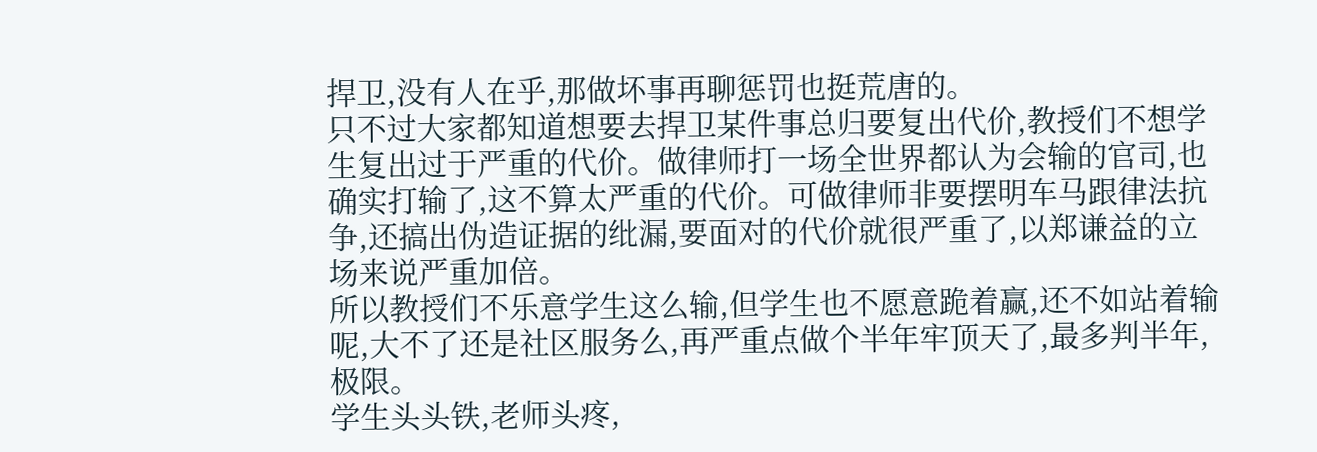捍卫,没有人在乎,那做坏事再聊惩罚也挺荒唐的。
只不过大家都知道想要去捍卫某件事总归要复出代价,教授们不想学生复出过于严重的代价。做律师打一场全世界都认为会输的官司,也确实打输了,这不算太严重的代价。可做律师非要摆明车马跟律法抗争,还搞出伪造证据的纰漏,要面对的代价就很严重了,以郑谦益的立场来说严重加倍。
所以教授们不乐意学生这么输,但学生也不愿意跪着赢,还不如站着输呢,大不了还是社区服务么,再严重点做个半年牢顶天了,最多判半年,极限。
学生头头铁,老师头疼,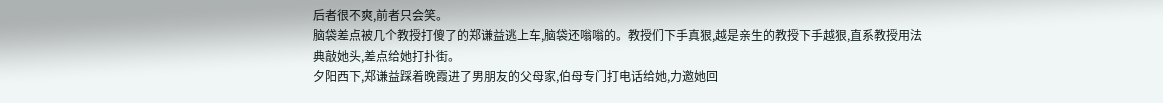后者很不爽,前者只会笑。
脑袋差点被几个教授打傻了的郑谦益逃上车,脑袋还嗡嗡的。教授们下手真狠,越是亲生的教授下手越狠,直系教授用法典敲她头,差点给她打扑街。
夕阳西下,郑谦益踩着晚霞进了男朋友的父母家,伯母专门打电话给她,力邀她回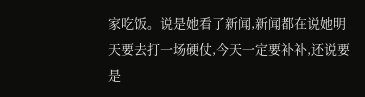家吃饭。说是她看了新闻,新闻都在说她明天要去打一场硬仗,今天一定要补补,还说要是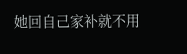她回自己家补就不用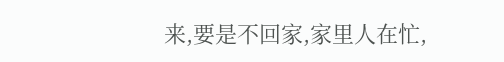来,要是不回家,家里人在忙,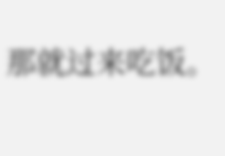那就过来吃饭。